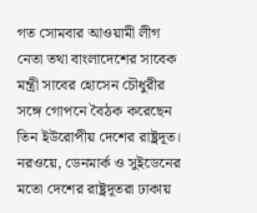গত সোমবার আওয়ামী লীগ নেতা তথা বাংলাদেশের সাবেক মন্ত্রী সাবের হোসেন চৌধুরীর সঙ্গে গোপনে বৈঠক করেছেন তিন ইউরোপীয় দেশের রাষ্ট্রদূত। নরওয়ে, ডেনমার্ক ও সুইডেনের মতো দেশের রাষ্ট্রদূতরা ঢাকায়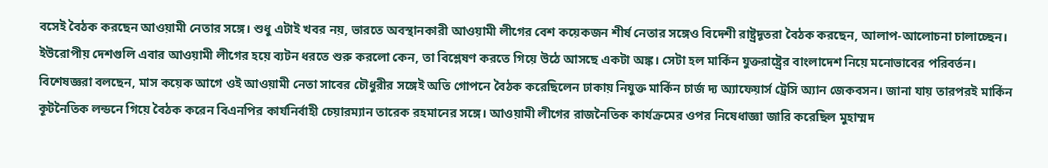বসেই বৈঠক করছেন আওয়ামী নেতার সঙ্গে। শুধু এটাই খবর নয়, ভারতে অবস্থানকারী আওয়ামী লীগের বেশ কয়েকজন শীর্ষ নেতার সঙ্গেও বিদেশী রাষ্ট্রদূতরা বৈঠক করছেন, আলাপ-আলোচনা চালাচ্ছেন। ইউরোপীয় দেশগুলি এবার আওয়ামী লীগের হয়ে ব্যটন ধরতে শুরু করলো কেন, তা বিশ্লেষণ করতে গিয়ে উঠে আসছে একটা অঙ্ক। সেটা হল মার্কিন যুক্তরাষ্ট্রের বাংলাদেশ নিয়ে মনোভাবের পরিবর্তন। বিশেষজ্ঞরা বলছেন, মাস কয়েক আগে ওই আওয়ামী নেতা সাবের চৌধুরীর সঙ্গেই অতি গোপনে বৈঠক করেছিলেন ঢাকায় নিযুক্ত মার্কিন চার্জ দ্য অ্যাফেয়ার্স ট্রেসি অ্যান জেকবসন। জানা যায় তারপরই মার্কিন কূটনৈতিক লন্ডনে গিয়ে বৈঠক করেন বিএনপির কার্যনির্বাহী চেয়ারম্যান তারেক রহমানের সঙ্গে। আওয়ামী লীগের রাজনৈতিক কার্যক্রমের ওপর নিষেধাজ্ঞা জারি করেছিল মুহাম্মদ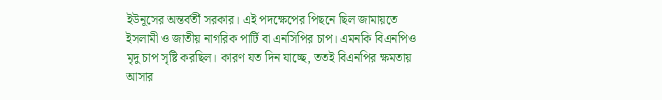ইউনূসের অন্তর্বর্তী সরকার। এই পদক্ষেপের পিছনে ছিল জামায়তে ইসলামী ও জাতীয় নাগরিক পার্টি বা এনসিপির চাপ। এমনকি বিএনপিও মৃদু চাপ সৃষ্টি করছিল। কারণ যত দিন যাচ্ছে, ততই বিএনপির ক্ষমতায় আসার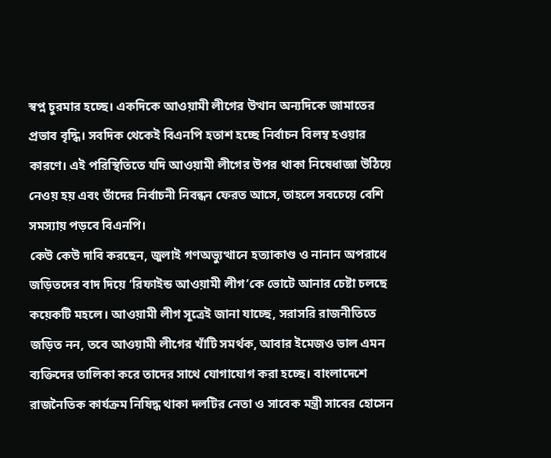স্বপ্ন চুরমার হচ্ছে। একদিকে আওয়ামী লীগের উত্থান অন্যদিকে জামাতের প্রভাব বৃদ্ধি। সবদিক থেকেই বিএনপি হতাশ হচ্ছে নির্বাচন বিলম্ব হওয়ার কারণে। এই পরিস্থিতিতে যদি আওয়ামী লীগের উপর থাকা নিষেধাজ্ঞা উঠিয়ে নেওয় হয় এবং তাঁদের নির্বাচনী নিবন্ধন ফেরত আসে, তাহলে সবচেয়ে বেশি সমস্যায় পড়বে বিএনপি।
কেউ কেউ দাবি করছেন, জুলাই গণঅভ্যুত্থানে হত্যাকাণ্ড ও নানান অপরাধে জড়িতদের বাদ দিয়ে ‘রিফাইন্ড আওয়ামী লীগ’কে ভোটে আনার চেষ্টা চলছে কয়েকটি মহলে। আওয়ামী লীগ সূত্রেই জানা যাচ্ছে, সরাসরি রাজনীতিতে জড়িত নন, তবে আওয়ামী লীগের খাঁটি সমর্থক, আবার ইমেজও ভাল এমন ব্যক্তিদের তালিকা করে তাদের সাথে যোগাযোগ করা হচ্ছে। বাংলাদেশে রাজনৈতিক কার্যক্রম নিষিদ্ধ থাকা দলটির নেতা ও সাবেক মন্ত্রী সাবের হোসেন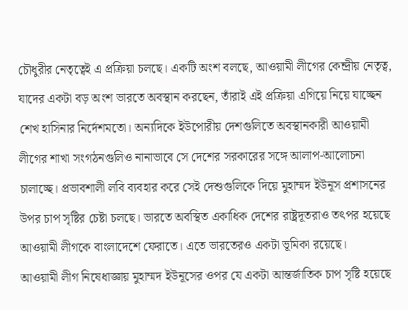চৌধুরীর নেতৃত্বেই এ প্রক্রিয়া চলছে। একটি অংশ বলছে, আওয়ামী লীগের কেন্দ্রীয় নেতৃত্ব, যাদের একটা বড় অংশ ভারতে অবস্থান করছেন, তাঁরাই এই প্রক্রিয়া এগিয়ে নিয়ে যাচ্ছেন শেখ হাসিনার নির্দেশমতো। অন্যদিকে ইউপোরীয় দেশগুলিতে অবস্থানকারী আওয়ামী লীগের শাখা সংগঠনগুলিও নানাভাবে সে দেশের সরকারের সঙ্গে আলাপ-আলোচনা চালাচ্ছে। প্রভাবশালী লবি ব্যবহার করে সেই দেশুগুলিকে দিয়ে মুহাম্মদ ইউনূস প্রশাসনের উপর চাপ সৃষ্টির চেষ্টা চলছে। ভারতে অবস্থিত একাধিক দেশের রাষ্ট্রদূতরাও তৎপর হয়েছে আওয়ামী লীগকে বাংলাদেশে ফেরাতে। এতে ভারতেরও একটা ভূমিকা রয়েছে।
আওয়ামী লীগ নিষেধাজ্ঞায় মুহাম্মদ ইউনূসের ওপর যে একটা আন্তর্জাতিক চাপ সৃষ্টি হয়েছে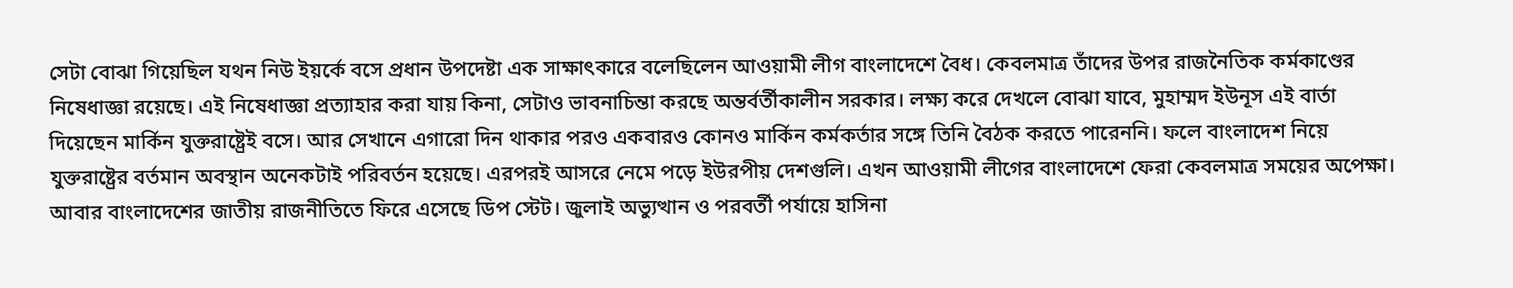সেটা বোঝা গিয়েছিল যথন নিউ ইয়র্কে বসে প্রধান উপদেষ্টা এক সাক্ষাৎকারে বলেছিলেন আওয়ামী লীগ বাংলাদেশে বৈধ। কেবলমাত্র তাঁদের উপর রাজনৈতিক কর্মকাণ্ডের নিষেধাজ্ঞা রয়েছে। এই নিষেধাজ্ঞা প্রত্যাহার করা যায় কিনা, সেটাও ভাবনাচিন্তা করছে অন্তর্বর্তীকালীন সরকার। লক্ষ্য করে দেখলে বোঝা যাবে, মুহাম্মদ ইউনূস এই বার্তা দিয়েছেন মার্কিন যুক্তরাষ্ট্রেই বসে। আর সেখানে এগারো দিন থাকার পরও একবারও কোনও মার্কিন কর্মকর্তার সঙ্গে তিনি বৈঠক করতে পারেননি। ফলে বাংলাদেশ নিয়ে যুক্তরাষ্ট্রের বর্তমান অবস্থান অনেকটাই পরিবর্তন হয়েছে। এরপরই আসরে নেমে পড়ে ইউরপীয় দেশগুলি। এখন আওয়ামী লীগের বাংলাদেশে ফেরা কেবলমাত্র সময়ের অপেক্ষা।
আবার বাংলাদেশের জাতীয় রাজনীতিতে ফিরে এসেছে ডিপ স্টেট। জুলাই অভ্যুত্থান ও পরবর্তী পর্যায়ে হাসিনা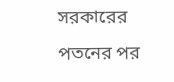সরকারের পতনের পর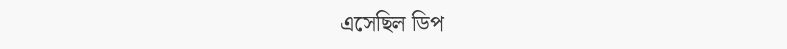এসেছিল ডিপ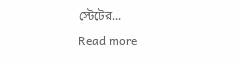স্টেটের...
Read more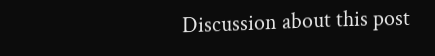Discussion about this post